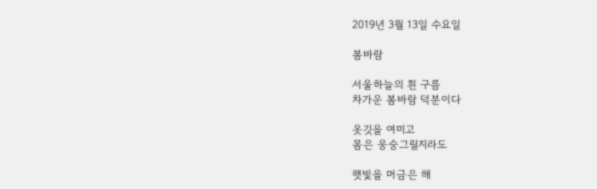2019년 3월 13일 수요일

봄바람

서울하늘의 흰 구름
차가운 봄바람 덕분이다

옷깃을 여미고
몸은 웅숭그릴지라도

햇빛을 머금은 해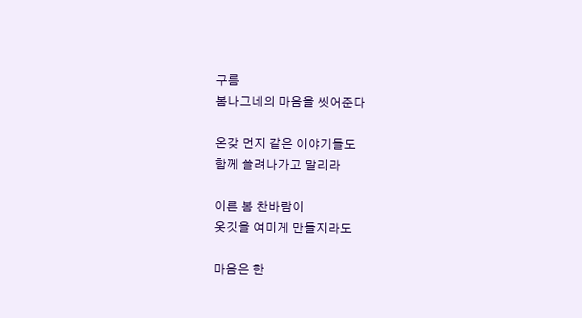구름
봄나그네의 마음을 씻어준다

온갖 먼지 같은 이야기들도
함께 쓸려나가고 말리라

이른 봄 찬바람이
옷깃을 여미게 만들지라도

마음은 한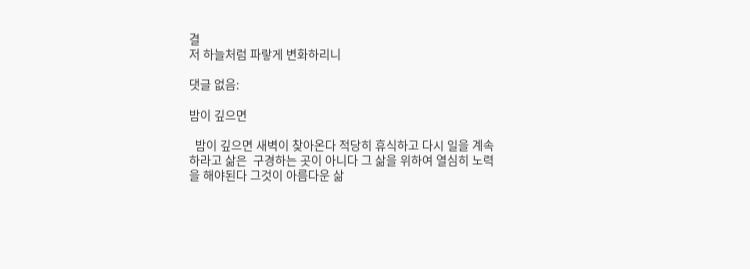결
저 하늘처럼 파랗게 변화하리니

댓글 없음:

밤이 깊으면

  밤이 깊으면 새벽이 찾아온다 적당히 휴식하고 다시 일을 계속하라고 삶은  구경하는 곳이 아니다 그 삶을 위하여 열심히 노력을 해야된다 그것이 아름다운 삶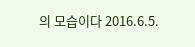의 모습이다 2016.6.5.